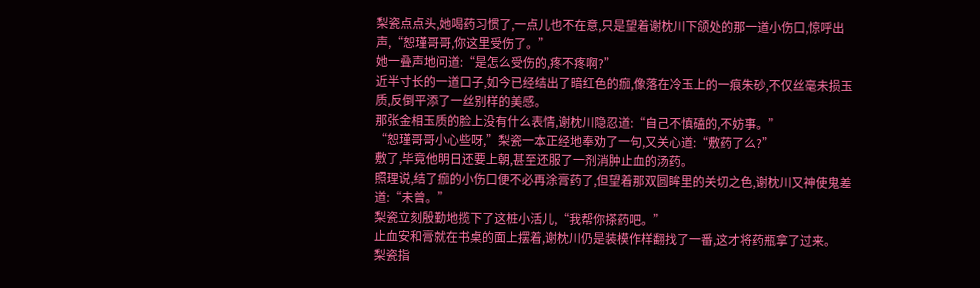梨瓷点点头,她喝药习惯了,一点儿也不在意,只是望着谢枕川下颌处的那一道小伤口,惊呼出声,“恕瑾哥哥,你这里受伤了。”
她一叠声地问道:“是怎么受伤的,疼不疼啊?”
近半寸长的一道口子,如今已经结出了暗红色的痂,像落在冷玉上的一痕朱砂,不仅丝毫未损玉质,反倒平添了一丝别样的美感。
那张金相玉质的脸上没有什么表情,谢枕川隐忍道:“自己不慎磕的,不妨事。”
“恕瑾哥哥小心些呀,”梨瓷一本正经地奉劝了一句,又关心道:“敷药了么?”
敷了,毕竟他明日还要上朝,甚至还服了一剂消肿止血的汤药。
照理说,结了痂的小伤口便不必再涂膏药了,但望着那双圆眸里的关切之色,谢枕川又神使鬼差道:“未曾。”
梨瓷立刻殷勤地揽下了这桩小活儿,“我帮你搽药吧。”
止血安和膏就在书桌的面上摆着,谢枕川仍是装模作样翻找了一番,这才将药瓶拿了过来。
梨瓷指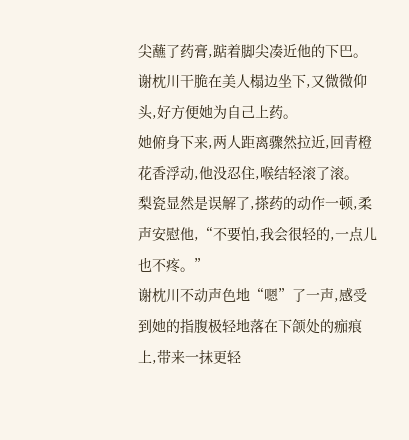尖蘸了药膏,踮着脚尖凑近他的下巴。
谢枕川干脆在美人榻边坐下,又微微仰头,好方便她为自己上药。
她俯身下来,两人距离骤然拉近,回青橙花香浮动,他没忍住,喉结轻滚了滚。
梨瓷显然是误解了,搽药的动作一顿,柔声安慰他,“不要怕,我会很轻的,一点儿也不疼。”
谢枕川不动声色地“嗯”了一声,感受到她的指腹极轻地落在下颌处的痂痕上,带来一抹更轻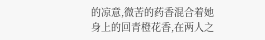的凉意,微苦的药香混合着她身上的回青橙花香,在两人之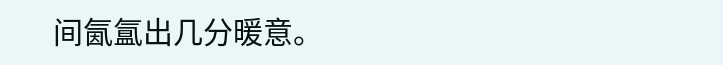间氤氲出几分暖意。